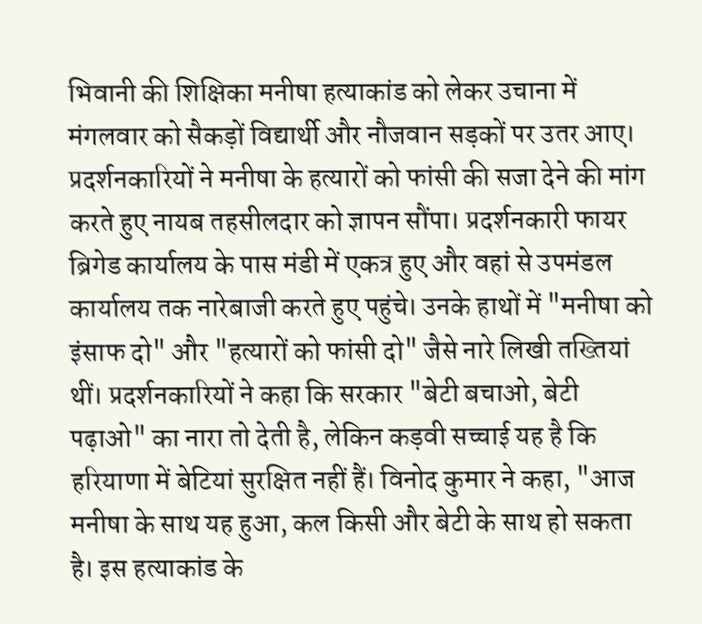भिवानी की शिक्षिका मनीषा हत्याकांड को लेकर उचाना में मंगलवार को सैकड़ों विद्यार्थी और नौजवान सड़कों पर उतर आए। प्रदर्शनकारियों ने मनीषा के हत्यारों को फांसी की सजा देने की मांग करते हुए नायब तहसीलदार को ज्ञापन सौंपा। प्रदर्शनकारी फायर ब्रिगेड कार्यालय के पास मंडी में एकत्र हुए और वहां से उपमंडल कार्यालय तक नारेबाजी करते हुए पहुंचे। उनके हाथों में "मनीषा को इंसाफ दो" और "हत्यारों को फांसी दो" जैसे नारे लिखी तख्तियां थीं। प्रदर्शनकारियों ने कहा कि सरकार "बेटी बचाओ, बेटी पढ़ाओ" का नारा तो देती है, लेकिन कड़वी सच्चाई यह है कि हरियाणा में बेटियां सुरक्षित नहीं हैं। विनोद कुमार ने कहा, "आज मनीषा के साथ यह हुआ, कल किसी और बेटी के साथ हो सकता है। इस हत्याकांड के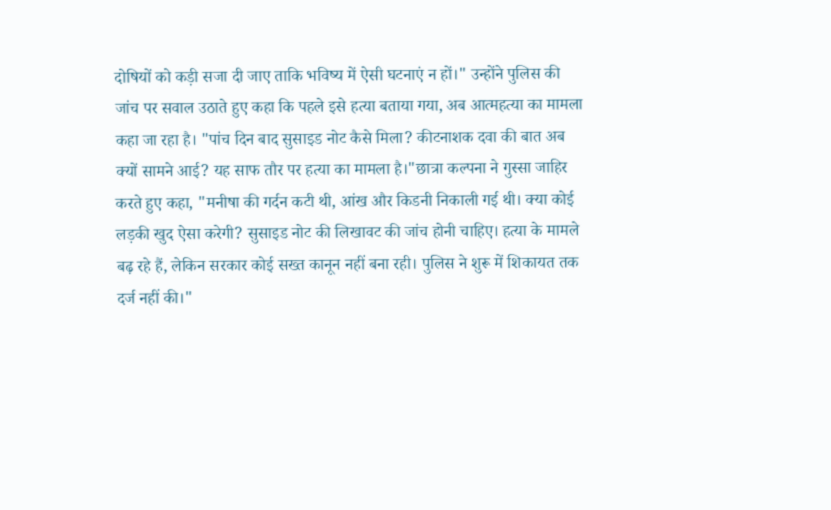दोषियों को कड़ी सजा दी जाए ताकि भविष्य में ऐसी घटनाएं न हों।" उन्होंने पुलिस की जांच पर सवाल उठाते हुए कहा कि पहले इसे हत्या बताया गया, अब आत्महत्या का मामला कहा जा रहा है। "पांच दिन बाद सुसाइड नोट कैसे मिला? कीटनाशक दवा की बात अब क्यों सामने आई? यह साफ तौर पर हत्या का मामला है।"छात्रा कल्पना ने गुस्सा जाहिर करते हुए कहा, "मनीषा की गर्दन कटी थी, आंख और किडनी निकाली गई थी। क्या कोई लड़की खुद ऐसा करेगी? सुसाइड नोट की लिखावट की जांच होनी चाहिए। हत्या के मामले बढ़ रहे हैं, लेकिन सरकार कोई सख्त कानून नहीं बना रही। पुलिस ने शुरू में शिकायत तक दर्ज नहीं की।"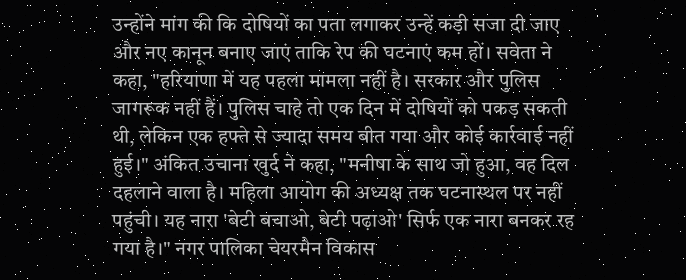उन्होंने मांग की कि दोषियों का पता लगाकर उन्हें कड़ी सजा दी जाए और नए कानून बनाए जाएं ताकि रेप की घटनाएं कम हों। सवेता ने कहा, "हरियाणा में यह पहला मामला नहीं है। सरकार और पुलिस जागरूक नहीं हैं। पुलिस चाहे तो एक दिन में दोषियों को पकड़ सकती थी, लेकिन एक हफ्ते से ज्यादा समय बीत गया और कोई कार्रवाई नहीं हुई।" अंकित उचाना खुर्द ने कहा, "मनीषा के साथ जो हुआ, वह दिल दहलाने वाला है। महिला आयोग की अध्यक्ष तक घटनास्थल पर नहीं पहुंची। यह नारा 'बेटी बचाओ, बेटी पढ़ाओ' सिर्फ एक नारा बनकर रह गया है।" नगर पालिका चेयरमैन विकास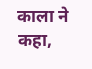काला ने कहा,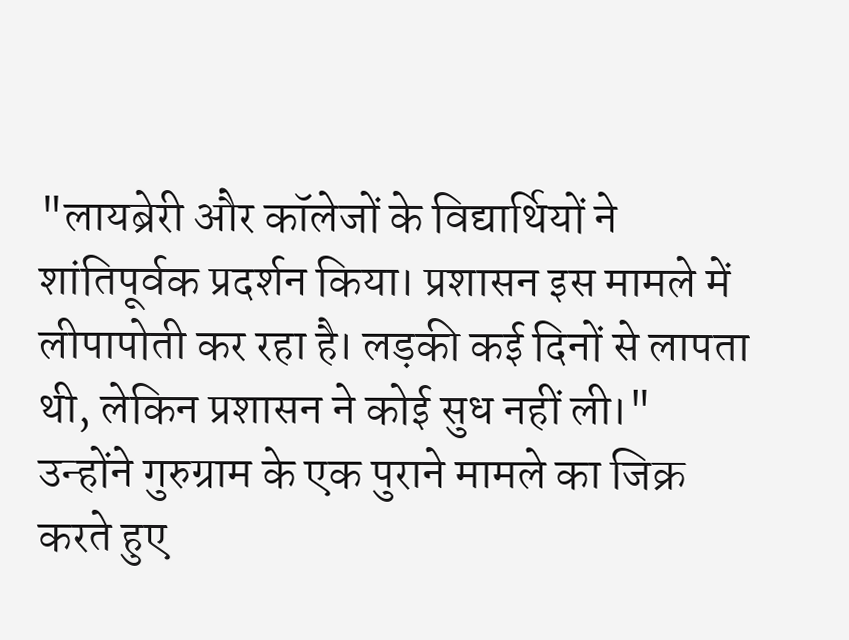"लायब्रेरी और कॉलेजों के विद्यार्थियों ने शांतिपूर्वक प्रदर्शन किया। प्रशासन इस मामले में लीपापोती कर रहा है। लड़की कई दिनों से लापता थी, लेकिन प्रशासन ने कोई सुध नहीं ली।" उन्होंने गुरुग्राम के एक पुराने मामले का जिक्र करते हुए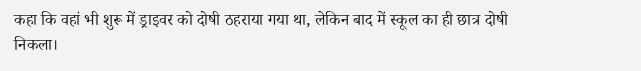कहा कि वहां भी शुरू में ड्राइवर को दोषी ठहराया गया था, लेकिन बाद में स्कूल का ही छात्र दोषी निकला।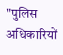"पुलिस अधिकारियों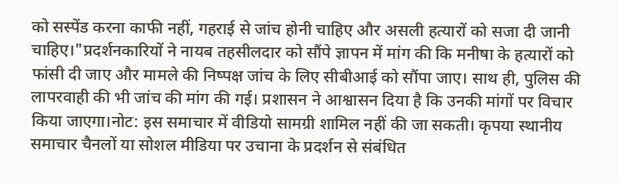को सस्पेंड करना काफी नहीं, गहराई से जांच होनी चाहिए और असली हत्यारों को सजा दी जानी चाहिए।"प्रदर्शनकारियों ने नायब तहसीलदार को सौंपे ज्ञापन में मांग की कि मनीषा के हत्यारों को फांसी दी जाए और मामले की निष्पक्ष जांच के लिए सीबीआई को सौंपा जाए। साथ ही, पुलिस की लापरवाही की भी जांच की मांग की गई। प्रशासन ने आश्वासन दिया है कि उनकी मांगों पर विचार किया जाएगा।नोट: इस समाचार में वीडियो सामग्री शामिल नहीं की जा सकती। कृपया स्थानीय समाचार चैनलों या सोशल मीडिया पर उचाना के प्रदर्शन से संबंधित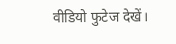वीडियो फुटेज देखें।